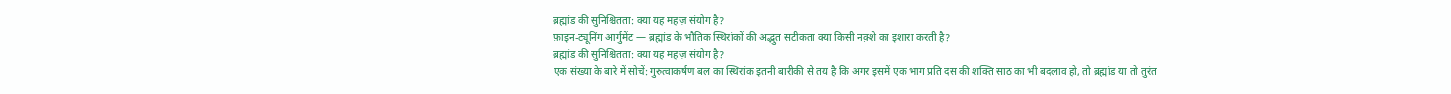ब्रह्मांड की सुनिश्चितता: क्या यह महज़ संयोग है?
फ़ाइन-ट्यूनिंग आर्गुमेंट — ब्रह्मांड के भौतिक स्थिरांकों की अद्भुत सटीकता क्या किसी नक़्शे का इशारा करती है?
ब्रह्मांड की सुनिश्चितता: क्या यह महज़ संयोग है?
एक संख्या के बारे में सोचें: गुरुत्वाकर्षण बल का स्थिरांक इतनी बारीकी से तय है कि अगर इसमें एक भाग प्रति दस की शक्ति साठ का भी बदलाव हो, तो ब्रह्मांड या तो तुरंत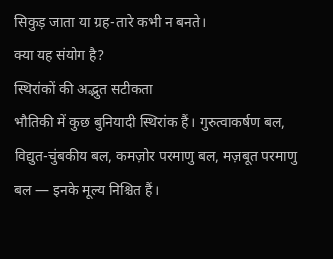सिकुड़ जाता या ग्रह-तारे कभी न बनते।
क्या यह संयोग है?
स्थिरांकों की अद्भुत सटीकता
भौतिकी में कुछ बुनियादी स्थिरांक हैं। गुरुत्वाकर्षण बल, विद्युत-चुंबकीय बल, कमज़ोर परमाणु बल, मज़बूत परमाणु बल — इनके मूल्य निश्चित हैं।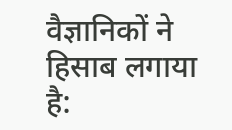वैज्ञानिकों ने हिसाब लगाया है: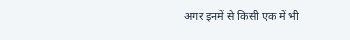अगर इनमें से किसी एक में भी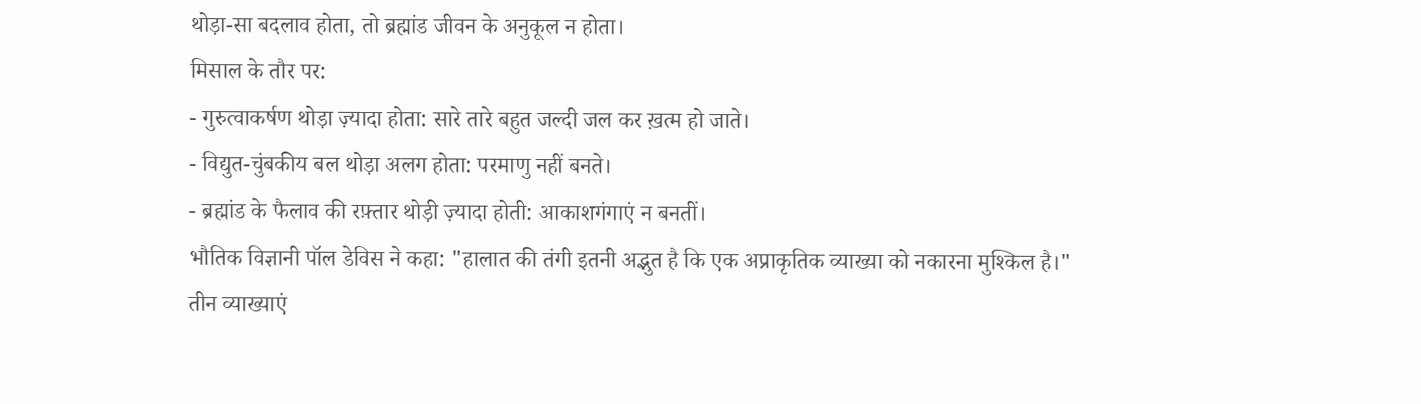थोड़ा-सा बदलाव होता, तो ब्रह्मांड जीवन के अनुकूल न होता।
मिसाल के तौर पर:
- गुरुत्वाकर्षण थोड़ा ज़्यादा होता: सारे तारे बहुत जल्दी जल कर ख़त्म हो जाते।
- विद्युत-चुंबकीय बल थोड़ा अलग होता: परमाणु नहीं बनते।
- ब्रह्मांड के फैलाव की रफ़्तार थोड़ी ज़्यादा होती: आकाशगंगाएं न बनतीं।
भौतिक विज्ञानी पॉल डेविस ने कहा: "हालात की तंगी इतनी अद्भुत है कि एक अप्राकृतिक व्याख्या को नकारना मुश्किल है।"
तीन व्याख्याएं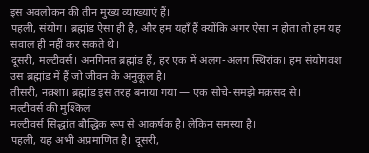इस अवलोकन की तीन मुख्य व्याख्याएं हैं।
पहली, संयोग। ब्रह्मांड ऐसा ही है, और हम यहाँ हैं क्योंकि अगर ऐसा न होता तो हम यह सवाल ही नहीं कर सकते थे।
दूसरी, मल्टीवर्स। अनगिनत ब्रह्मांड हैं, हर एक में अलग-अलग स्थिरांक। हम संयोगवश उस ब्रह्मांड में हैं जो जीवन के अनुकूल है।
तीसरी, नक़्शा। ब्रह्मांड इस तरह बनाया गया — एक सोचे-समझे मक़सद से।
मल्टीवर्स की मुश्किल
मल्टीवर्स सिद्धांत बौद्धिक रूप से आकर्षक है। लेकिन समस्या है।
पहली, यह अभी अप्रमाणित है। दूसरी,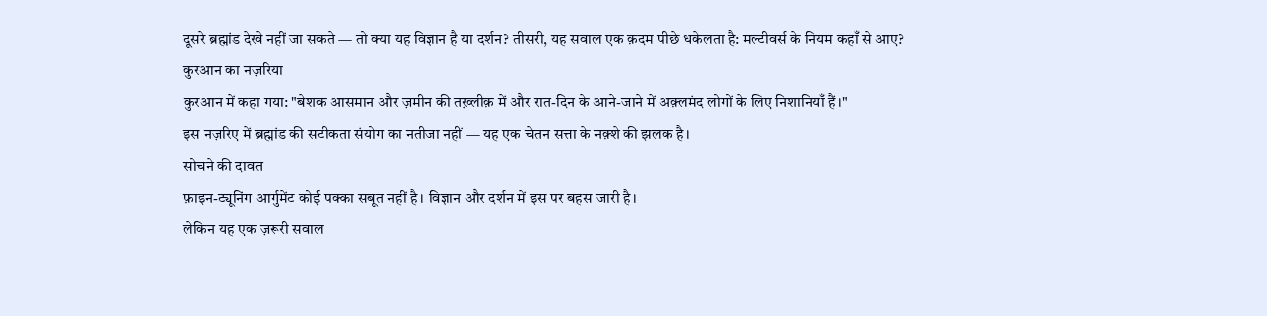दूसरे ब्रह्मांड देखे नहीं जा सकते — तो क्या यह विज्ञान है या दर्शन? तीसरी, यह सवाल एक क़दम पीछे धकेलता है: मल्टीवर्स के नियम कहाँ से आए?
कुरआन का नज़रिया
कुरआन में कहा गया: "बेशक आसमान और ज़मीन की तख़्लीक़ में और रात-दिन के आने-जाने में अक़्लमंद लोगों के लिए निशानियाँ हैं।"
इस नज़रिए में ब्रह्मांड की सटीकता संयोग का नतीजा नहीं — यह एक चेतन सत्ता के नक़्शे की झलक है।
सोचने की दावत
फ़ाइन-ट्यूनिंग आर्गुमेंट कोई पक्का सबूत नहीं है। विज्ञान और दर्शन में इस पर बहस जारी है।
लेकिन यह एक ज़रूरी सवाल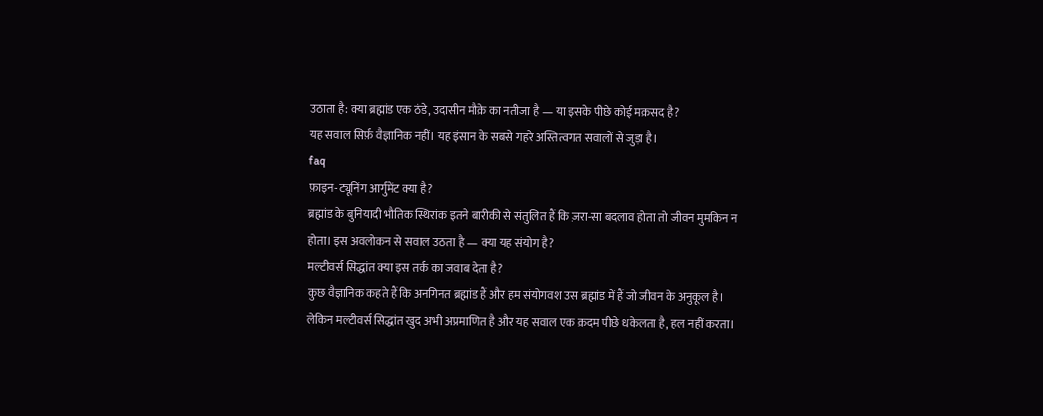उठाता है: क्या ब्रह्मांड एक ठंडे, उदासीन मौक़े का नतीजा है — या इसके पीछे कोई मक़सद है?
यह सवाल सिर्फ़ वैज्ञानिक नहीं। यह इंसान के सबसे गहरे अस्तित्वगत सवालों से जुड़ा है।
faq
फ़ाइन-ट्यूनिंग आर्गुमेंट क्या है?
ब्रह्मांड के बुनियादी भौतिक स्थिरांक इतने बारीकी से संतुलित हैं कि ज़रा-सा बदलाव होता तो जीवन मुमकिन न होता। इस अवलोकन से सवाल उठता है — क्या यह संयोग है?
मल्टीवर्स सिद्धांत क्या इस तर्क का जवाब देता है?
कुछ वैज्ञानिक कहते हैं कि अनगिनत ब्रह्मांड हैं और हम संयोगवश उस ब्रह्मांड में हैं जो जीवन के अनुकूल है। लेकिन मल्टीवर्स सिद्धांत खुद अभी अप्रमाणित है और यह सवाल एक क़दम पीछे धकेलता है, हल नहीं करता।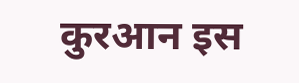कुरआन इस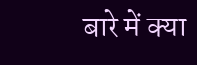बारे में क्या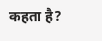कहता है?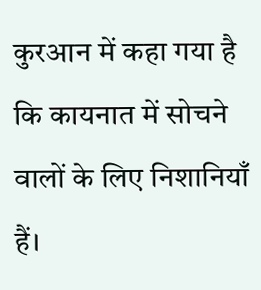कुरआन में कहा गया है कि कायनात में सोचने वालों के लिए निशानियाँ हैं।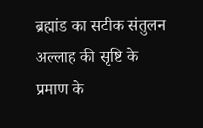ब्रह्मांड का सटीक संतुलन अल्लाह की सृष्टि के प्रमाण के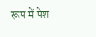रूप में पेश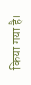किया गया है।